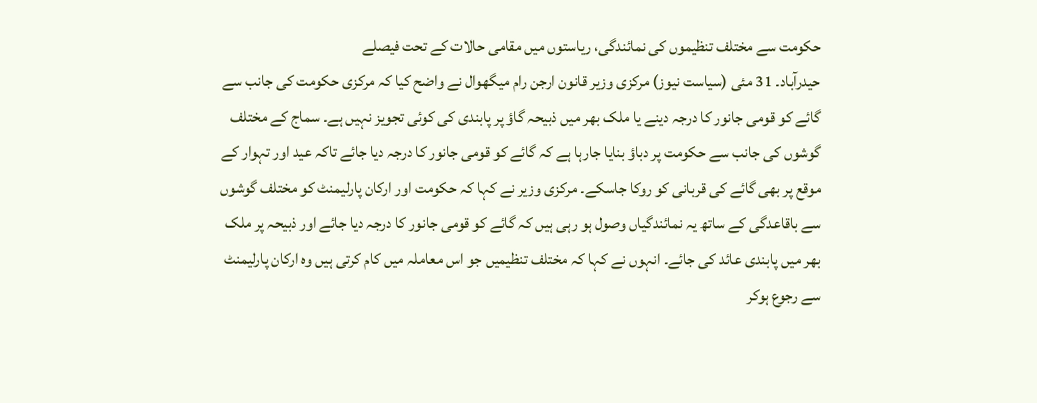حکومت سے مختلف تنظیموں کی نمائندگی، ریاستوں میں مقامی حالات کے تحت فیصلے
حیدرآباد۔ 31 مئی (سیاست نیوز) مرکزی وزیر قانون ارجن رام میگھوال نے واضح کیا کہ مرکزی حکومت کی جانب سے گائے کو قومی جانور کا درجہ دینے یا ملک بھر میں ذبیحہ گاؤ پر پابندی کی کوئی تجویز نہیں ہے۔ سماج کے مختلف گوشوں کی جانب سے حکومت پر دباؤ بنایا جارہا ہے کہ گائے کو قومی جانور کا درجہ دیا جائے تاکہ عید اور تہوار کے موقع پر بھی گائے کی قربانی کو روکا جاسکے۔ مرکزی وزیر نے کہا کہ حکومت اور ارکان پارلیمنٹ کو مختلف گوشوں سے باقاعدگی کے ساتھ یہ نمائندگیاں وصول ہو رہی ہیں کہ گائے کو قومی جانور کا درجہ دیا جائے اور ذبیحہ پر ملک بھر میں پابندی عائد کی جائے۔ انہوں نے کہا کہ مختلف تنظیمیں جو اس معاملہ میں کام کرتی ہیں وہ ارکان پارلیمنٹ سے رجوع ہوکر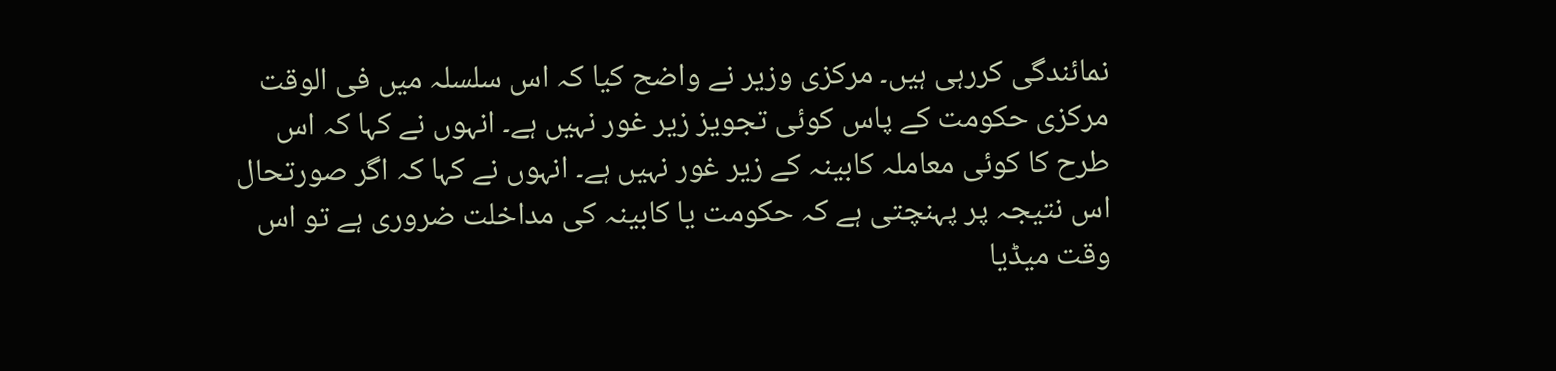نمائندگی کررہی ہیں۔ مرکزی وزیر نے واضح کیا کہ اس سلسلہ میں فی الوقت مرکزی حکومت کے پاس کوئی تجویز زیر غور نہیں ہے۔ انہوں نے کہا کہ اس طرح کا کوئی معاملہ کابینہ کے زیر غور نہیں ہے۔ انہوں نے کہا کہ اگر صورتحال اس نتیجہ پر پہنچتی ہے کہ حکومت یا کابینہ کی مداخلت ضروری ہے تو اس وقت میڈیا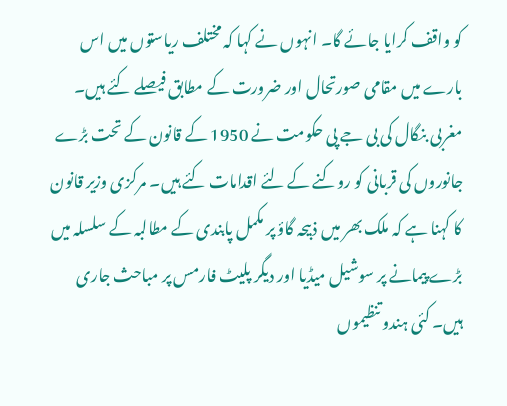کو واقف کرایا جائے گا۔ انہوں نے کہا کہ مختلف ریاستوں میں اس بارے میں مقامی صورتحال اور ضرورت کے مطابق فیصلے کئے ہیں۔ مغربی بنگال کی بی جے پی حکومت نے 1950 کے قانون کے تحت بڑے جانوروں کی قربانی کو روکنے کے لئے اقدامات کئے ہیں۔ مرکزی وزیر قانون کا کہنا ہے کہ ملک بھر میں ذبیحہ گاؤ پر مکمل پابندی کے مطالبہ کے سلسلہ میں بڑے پیمانے پر سوشیل میڈیا اور دیگر پلیٹ فارمس پر مباحث جاری ہیں۔ کئی ہندو تنظیموں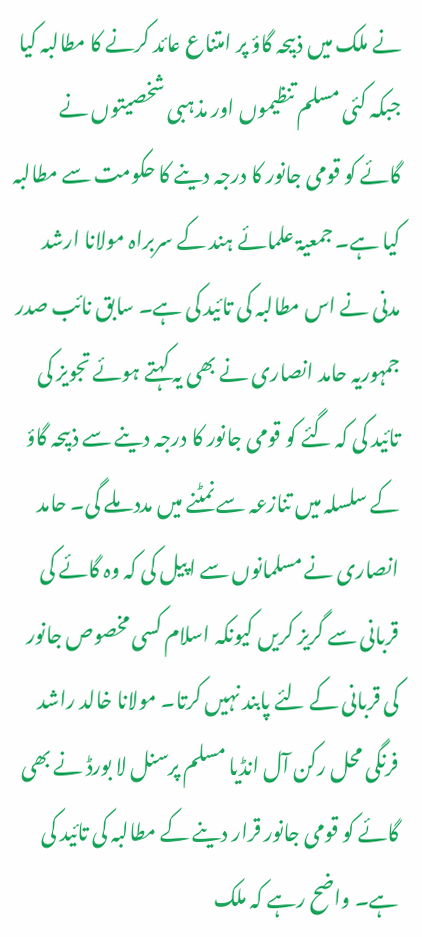نے ملک میں ذبیحہ گاؤ پر امتناع عائد کرنے کا مطالبہ کیا جبکہ کئی مسلم تنظیموں اور مذہبی شخصیتوں نے گائے کو قومی جانور کا درجہ دینے کا حکومت سے مطالبہ کیا ہے۔ جمعیۃ علمائے ہند کے سربراہ مولانا ارشد مدنی نے اس مطالبہ کی تائید کی ہے۔ سابق نائب صدر جمہوریہ حامد انصاری نے بھی یہ کہتے ہوئے تجویز کی تائید کی کہ گئے کو قومی جانور کا درجہ دینے سے ذبیحہ گاؤ کے سلسلہ میں تنازعہ سے نمٹنے میں مدد ملے گی۔ حامد انصاری نے مسلمانوں سے اپیل کی کہ وہ گائے کی قربانی سے گریز کریں کیونکہ اسلام کسی مخصوص جانور کی قربانی کے لئے پابند نہیں کرتا۔ مولانا خالد راشد فرنگی محل رکن آل انڈیا مسلم پرسنل لا بورڈ نے بھی گائے کو قومی جانور قرار دینے کے مطالبہ کی تائید کی ہے۔ واضح رہے کہ ملک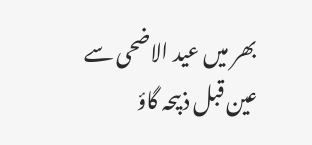بھر میں عید الاضحی سے عین قبل ذبیحہ گاؤ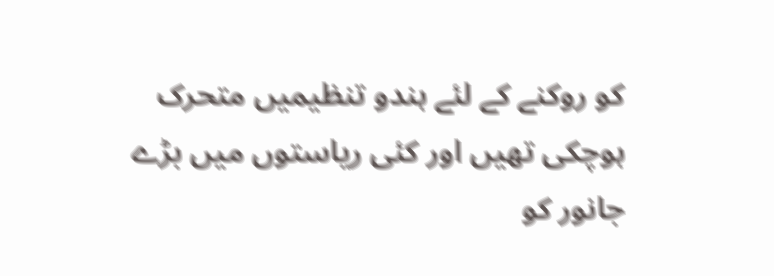کو روکنے کے لئے ہندو تنظیمیں متحرک ہوچکی تھیں اور کئی ریاستوں میں بڑے جانور کو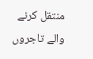منتقل کرنے والے تاجروں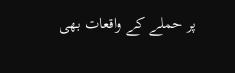پر حملے کے واقعات بھی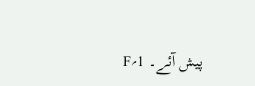پیش آئے۔ 1؍F